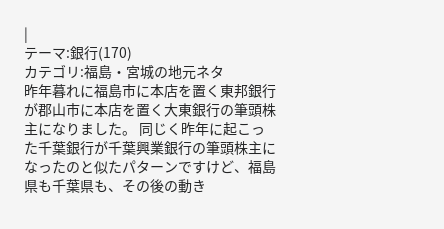|
テーマ:銀行(170)
カテゴリ:福島・宮城の地元ネタ
昨年暮れに福島市に本店を置く東邦銀行が郡山市に本店を置く大東銀行の筆頭株主になりました。 同じく昨年に起こった千葉銀行が千葉興業銀行の筆頭株主になったのと似たパターンですけど、福島県も千葉県も、その後の動き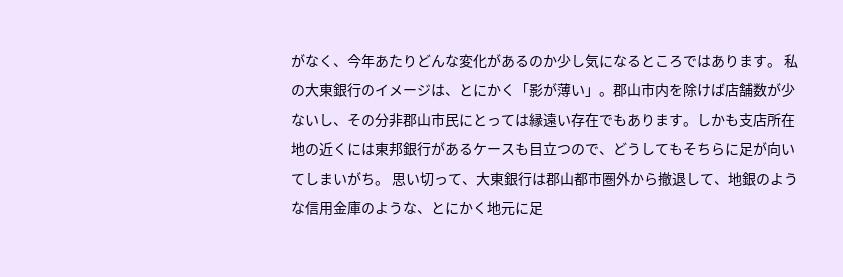がなく、今年あたりどんな変化があるのか少し気になるところではあります。 私の大東銀行のイメージは、とにかく「影が薄い」。郡山市内を除けば店舗数が少ないし、その分非郡山市民にとっては縁遠い存在でもあります。しかも支店所在地の近くには東邦銀行があるケースも目立つので、どうしてもそちらに足が向いてしまいがち。 思い切って、大東銀行は郡山都市圏外から撤退して、地銀のような信用金庫のような、とにかく地元に足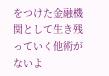をつけた金融機関として生き残っていく他術がないよ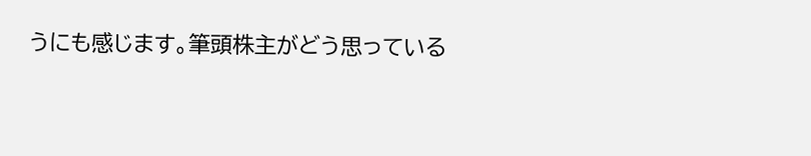うにも感じます。筆頭株主がどう思っている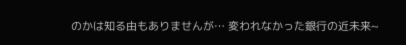のかは知る由もありませんが… 変われなかった銀行の近未来~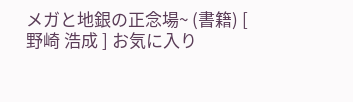メガと地銀の正念場~ (書籍) [ 野崎 浩成 ] お気に入り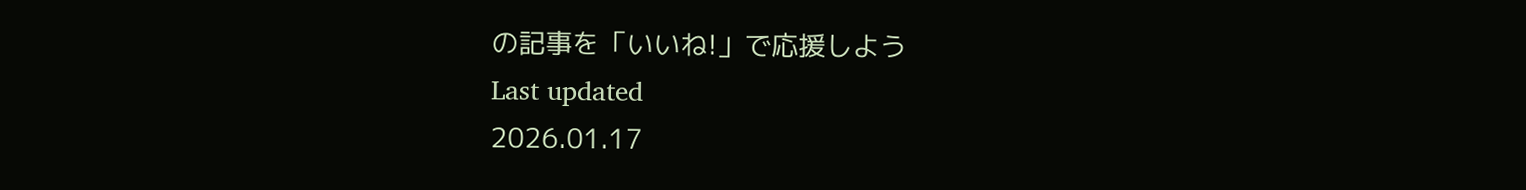の記事を「いいね!」で応援しよう
Last updated
2026.01.17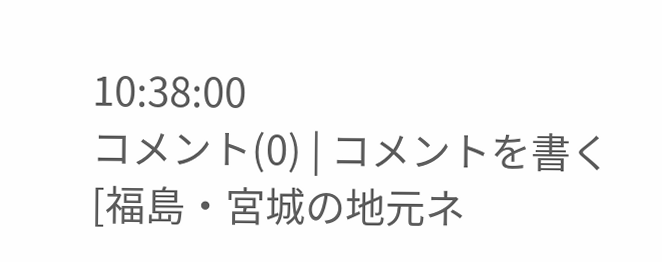10:38:00
コメント(0) | コメントを書く
[福島・宮城の地元ネ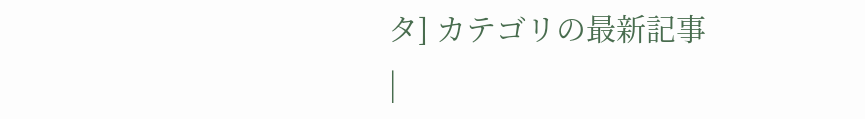タ] カテゴリの最新記事
|